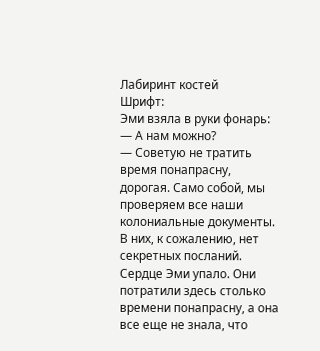Лабиринт костей
Шрифт:
Эми взяла в руки фонарь:
— А нам можно?
— Советую не тратить время понапрасну, дорогая. Само собой, мы проверяем все наши колониальные документы. В них, к сожалению, нет секретных посланий.
Сердце Эми упало. Они потратили здесь столько времени понапрасну, а она все еще не знала, что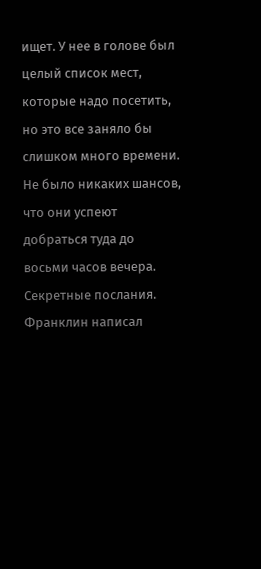ищет. У нее в голове был целый список мест, которые надо посетить, но это все заняло бы слишком много времени. Не было никаких шансов, что они успеют добраться туда до восьми часов вечера.
Секретные послания. Франклин написал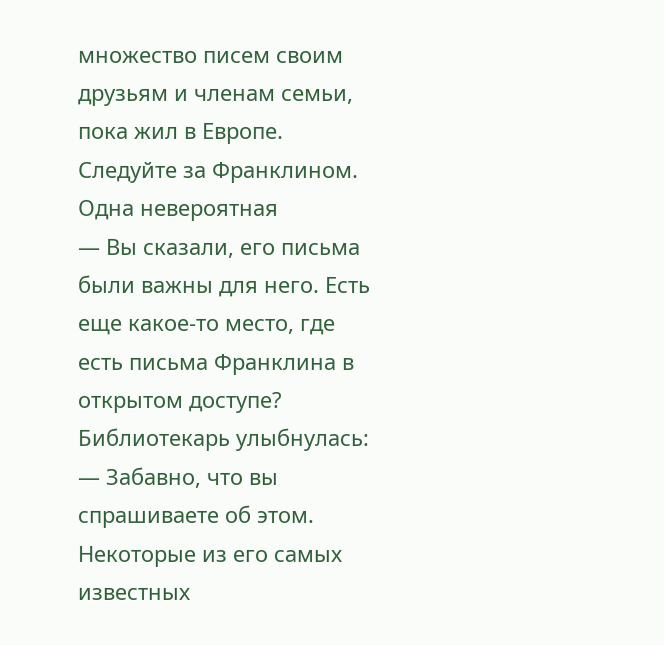множество писем своим друзьям и членам семьи, пока жил в Европе. Следуйте за Франклином. Одна невероятная
— Вы сказали, его письма были важны для него. Есть еще какое-то место, где есть письма Франклина в открытом доступе?
Библиотекарь улыбнулась:
— Забавно, что вы спрашиваете об этом. Некоторые из его самых известных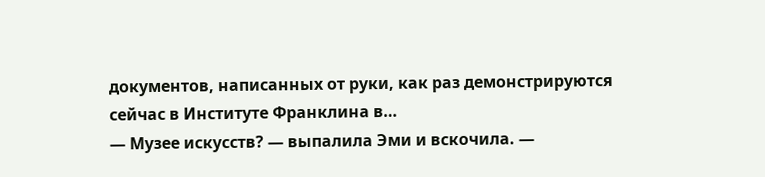документов, написанных от руки, как раз демонстрируются сейчас в Институте Франклина в…
— Музее искусств? — выпалила Эми и вскочила. —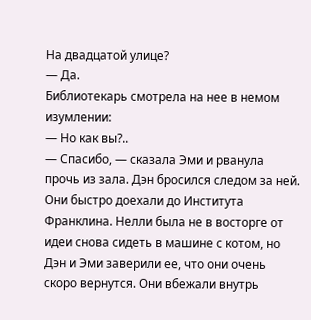На двадцатой улице?
— Да.
Библиотекарь смотрела на нее в немом изумлении:
— Но как вы?..
— Спасибо, — сказала Эми и рванула прочь из зала. Дэн бросился следом за ней.
Они быстро доехали до Института Франклина. Нелли была не в восторге от идеи снова сидеть в машине с котом, но Дэн и Эми заверили ее, что они очень скоро вернутся. Они вбежали внутрь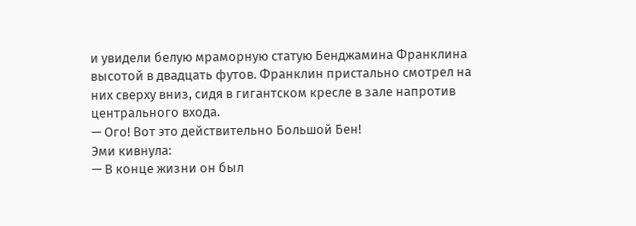и увидели белую мраморную статую Бенджамина Франклина высотой в двадцать футов. Франклин пристально смотрел на них сверху вниз, сидя в гигантском кресле в зале напротив центрального входа.
— Ого! Вот это действительно Большой Бен!
Эми кивнула:
— В конце жизни он был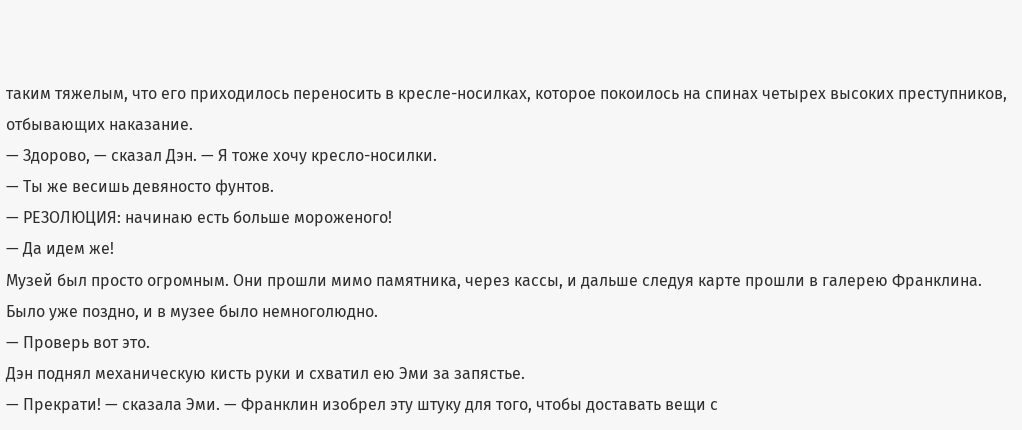таким тяжелым, что его приходилось переносить в кресле-носилках, которое покоилось на спинах четырех высоких преступников, отбывающих наказание.
— Здорово, — сказал Дэн. — Я тоже хочу кресло-носилки.
— Ты же весишь девяносто фунтов.
— РЕЗОЛЮЦИЯ: начинаю есть больше мороженого!
— Да идем же!
Музей был просто огромным. Они прошли мимо памятника, через кассы, и дальше следуя карте прошли в галерею Франклина. Было уже поздно, и в музее было немноголюдно.
— Проверь вот это.
Дэн поднял механическую кисть руки и схватил ею Эми за запястье.
— Прекрати! — сказала Эми. — Франклин изобрел эту штуку для того, чтобы доставать вещи с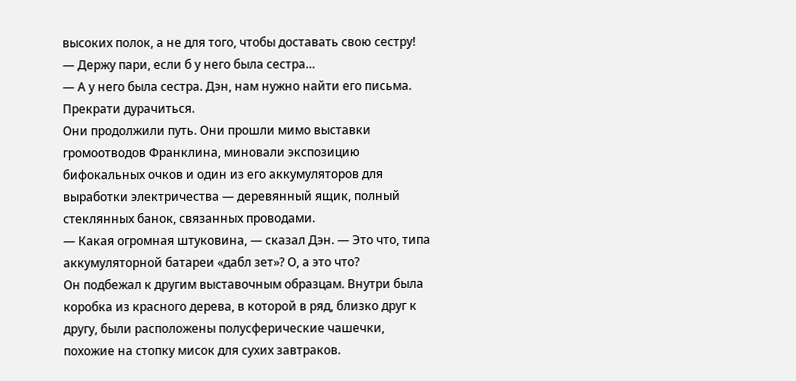высоких полок, а не для того, чтобы доставать свою сестру!
— Держу пари, если б у него была сестра…
— А у него была сестра. Дэн, нам нужно найти его письма. Прекрати дурачиться.
Они продолжили путь. Они прошли мимо выставки громоотводов Франклина, миновали экспозицию бифокальных очков и один из его аккумуляторов для выработки электричества — деревянный ящик, полный стеклянных банок, связанных проводами.
— Какая огромная штуковина, — сказал Дэн. — Это что, типа аккумуляторной батареи «дабл зет»? О, а это что?
Он подбежал к другим выставочным образцам. Внутри была коробка из красного дерева, в которой в ряд, близко друг к другу, были расположены полусферические чашечки, похожие на стопку мисок для сухих завтраков.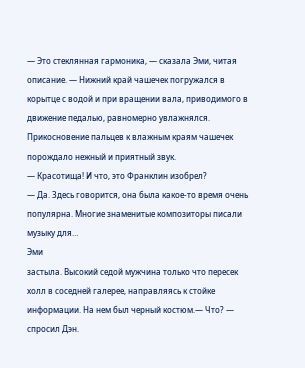— Это стеклянная гармоника, — сказала Эми, читая описание. — Нижний край чашечек погружался в корытце с водой и при вращении вала, приводимого в движение педалью, равномерно увлажнялся. Прикосновение пальцев к влажным краям чашечек порождало нежный и приятный звук.
— Красотища! И что, это Франклин изобрел?
— Да. Здесь говорится, она была какое-то время очень популярна. Многие знаменитые композиторы писали музыку для…
Эми
застыла. Высокий седой мужчина только что пересек холл в соседней галерее, направляясь к стойке информации. На нем был черный костюм.— Что? — спросил Дэн.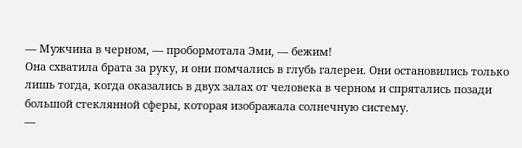— Мужчина в черном, — пробормотала Эми, — бежим!
Она схватила брата за руку, и они помчались в глубь галереи. Они остановились только лишь тогда, когда оказались в двух залах от человека в черном и спрятались позади большой стеклянной сферы, которая изображала солнечную систему.
—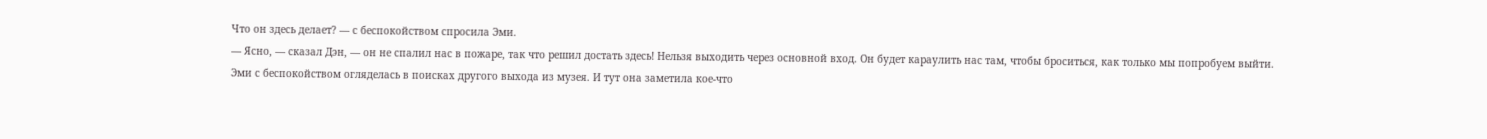Что он здесь делает? — с беспокойством спросила Эми.
— Ясно, — сказал Дэн, — он не спалил нас в пожаре, так что решил достать здесь! Нельзя выходить через основной вход. Он будет караулить нас там, чтобы броситься, как только мы попробуем выйти.
Эми с беспокойством огляделась в поисках другого выхода из музея. И тут она заметила кое-что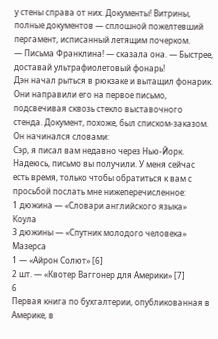у стены справа от них. Документы! Витрины, полные документов — сплошной пожелтевший пергамент, исписанный летящим почерком.
— Письма Франклина! — сказала она. — Быстрее, доставай ультрафиолетовый фонарь!
Дэн начал рыться в рюкзаке и вытащил фонарик. Они направили его на первое письмо, подсвечивая сквозь стекло выставочного стенда. Документ, похоже, был списком-заказом. Он начинался словами:
Сэр, я писал вам недавно через Нью-Йорк. Надеюсь, письмо вы получили. У меня сейчас есть время, только чтобы обратиться к вам с просьбой послать мне нижеперечисленное:
1 дюжина — «Словари английского языка» Коула
3 дюжины — «Спутник молодого человека» Мазерса
1 — «Айрон Солют» [6]
2 шт. — «Квотер Ваггонер для Америки» [7]
6
Первая книга по бухгалтерии, опубликованная в Америке, в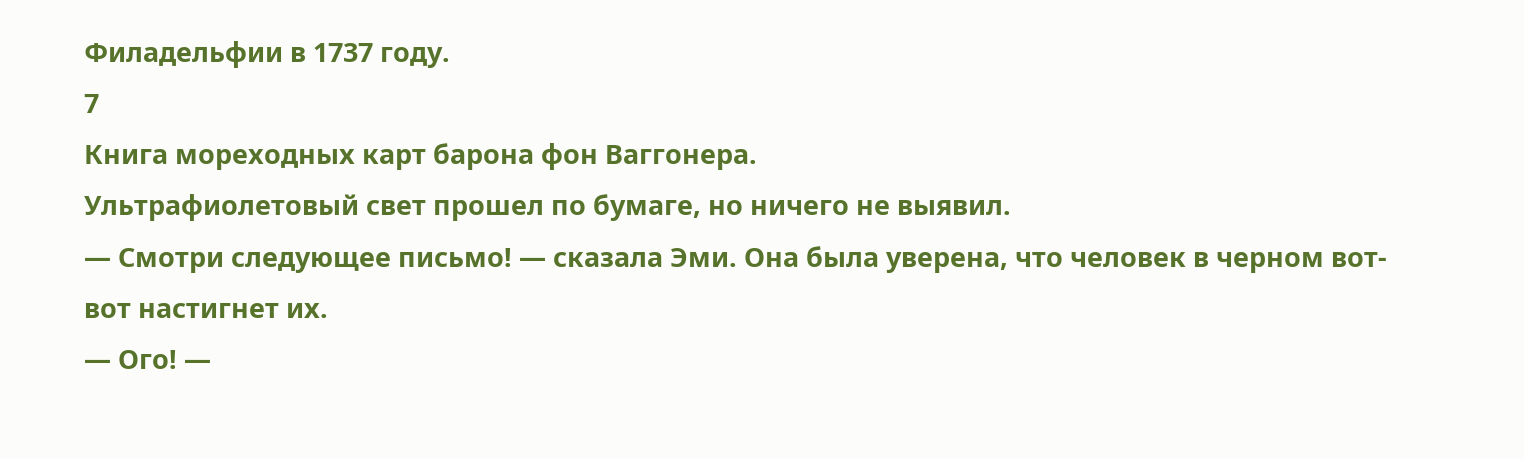Филадельфии в 1737 году.
7
Книга мореходных карт барона фон Ваггонера.
Ультрафиолетовый свет прошел по бумаге, но ничего не выявил.
— Смотри следующее письмо! — сказала Эми. Она была уверена, что человек в черном вот-вот настигнет их.
— Ого! —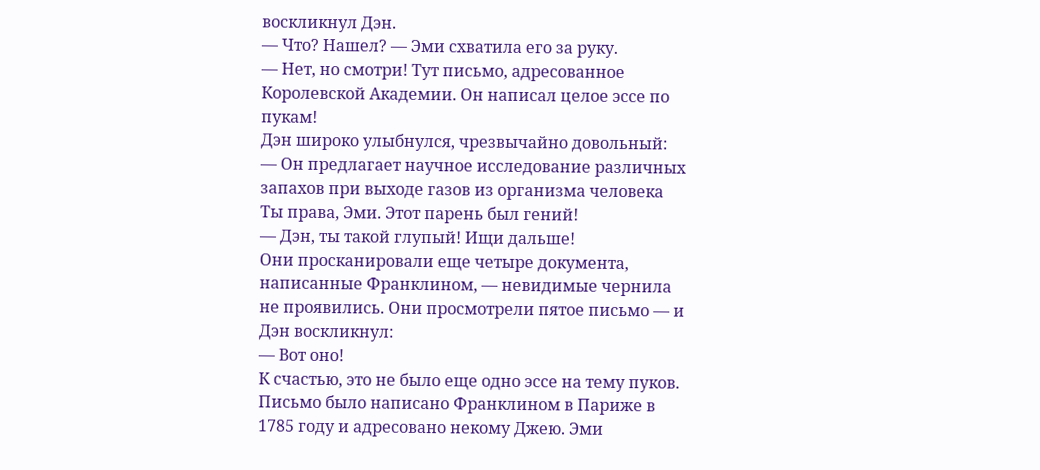воскликнул Дэн.
— Что? Нашел? — Эми схватила его за руку.
— Нет, но смотри! Тут письмо, адресованное Королевской Академии. Он написал целое эссе по пукам!
Дэн широко улыбнулся, чрезвычайно довольный:
— Он предлагает научное исследование различных запахов при выходе газов из организма человека Ты права, Эми. Этот парень был гений!
— Дэн, ты такой глупый! Ищи дальше!
Они просканировали еще четыре документа, написанные Франклином, — невидимые чернила не проявились. Они просмотрели пятое письмо — и Дэн воскликнул:
— Вот оно!
К счастью, это не было еще одно эссе на тему пуков. Письмо было написано Франклином в Париже в 1785 году и адресовано некому Джею. Эми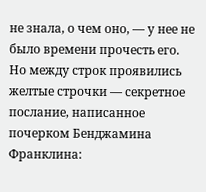не знала, о чем оно, — у нее не было времени прочесть его. Но между строк проявились желтые строчки — секретное послание, написанное почерком Бенджамина Франклина: